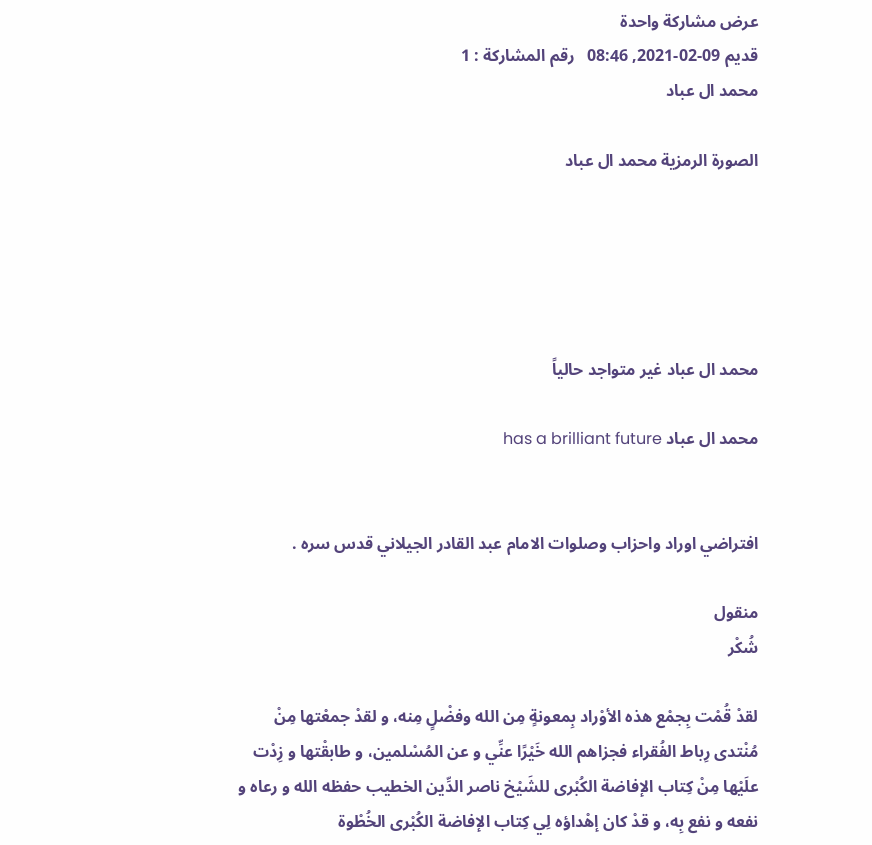عرض مشاركة واحدة
قديم 09-02-2021, 08:46   رقم المشاركة : 1
محمد ال عباد

الصورة الرمزية محمد ال عباد





محمد ال عباد غير متواجد حالياً

محمد ال عباد has a brilliant future


افتراضي اوراد واحزاب وصلوات الامام عبد القادر الجيلاني قدس سره .

منقول
شُكْر

لقدْ قُمْت بِجمْع هذه الأوْراد بِمعونةٍ مِن الله وفضْلٍ مِنه، و لقدْ جمعْتها مِنْ مُنْتدى رِباط الفُقراء فجزاهم الله خَيْرًا عنِّي و عن المُسْلمين، و طابقْتها و زِدْت علَيْها مِنْ كِتاب الإفاضة الكُبْرى للشَيْخ ناصر الدِّين الخطيب حفظه الله و رعاه و نفعه و نفع بِه، و قدْ كان إهْداؤه لِي كِتاب الإفاضة الكُبْرى الخُطْوة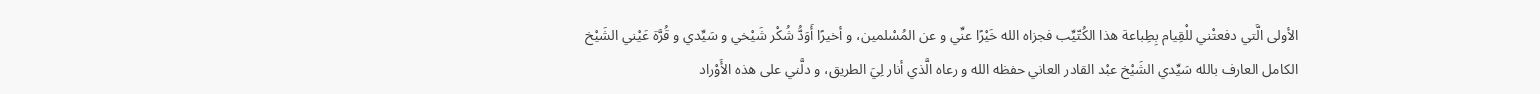الأولى الَّتي دفعتْني للْقِيام بِطِباعة هذا الكُتّيِّب فجزاه الله خَيْرًا عنِّي و عن المُسْلمين، و أخيرًا أَوَدُّ شُكْر شَيْخي و سَيِّدي و قُرَّة عَيْني الشَيْخ الكامل العارف بالله سَيِّدي الشَيْخ عبْد القادر العاني حفظه الله و رعاه الَّذي أنار لِيَ الطريق، و دلَّني على هذه الأَوْراد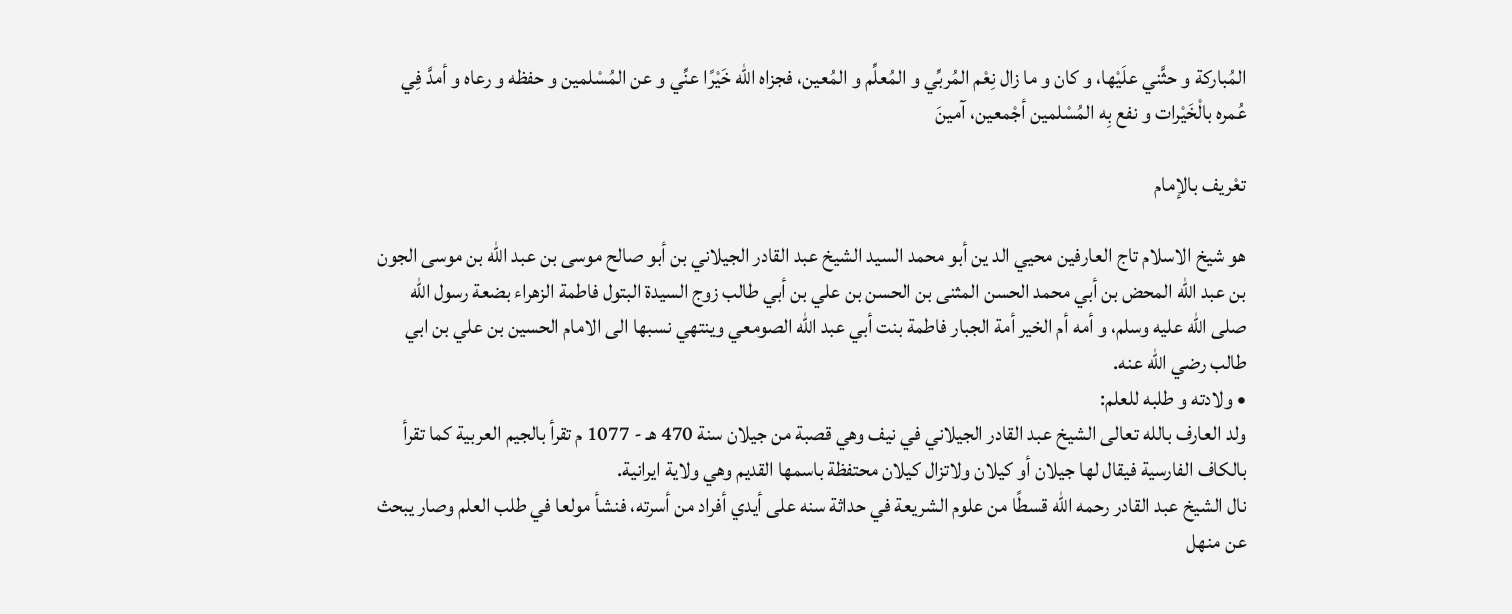المُباركة و حثَّني علَيْها، و كان و ما زال نِعْم المُربِّي و المُعلِّم و المُعين، فجزاه الله خَيْرًا عنِّي و عن المُسْلمين و حفظه و رعاه و أمدَّ فِي عُمره بالْخَيْرات و نفع بِه المُسْلمين أجْمعين، آمينَ

تعْريف بالإمام

هو شيخ الاسلام تاج العارفين محيي الد ين أبو محمد السيد الشيخ عبد القادر الجيلاني بن أبو صالح موسى بن عبد الله بن موسى الجون بن عبد الله المحض بن أبي محمد الحسن المثنى بن الحسن بن علي بن أبي طالب زوج السيدة البتول فاطمة الزهراء بضعة رسول الله صلى الله عليه وسلم، و أمه أم الخير أمة الجبار فاطمة بنت أبي عبد الله الصومعي وينتهي نسبها الى الامام الحسين بن علي بن ابي طالب رضي الله عنه.
• ولادته و طلبه للعلم:
ولد العارف بالله تعالى الشيخ عبد القادر الجيلاني في نيف وهي قصبة من جيلان سنة 470 هـ - 1077 م تقرأ بالجيم العربية كما تقرأ بالكاف الفارسية فيقال لها جيلان أو كيلان ولاتزال كيلان محتفظة باسمها القديم وهي ولاية ايرانية.
نال الشيخ عبد القادر رحمه الله قسطًا من علوم الشريعة في حداثة سنه على أيدي أفراد من أسرته، فنشأ مولعا في طلب العلم وصار يبحث عن منهل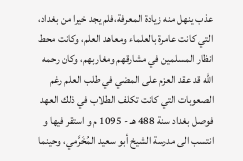عذب ينهل منه زيادة المعرفة،فلم يجد خيرا من بغداد، التي كانت عامرة بالعلماء ومعاهد العلم، وكانت محط انظار المسلمين في مشارقهم ومغاربهم، وكان رحمه الله قد عقد العزم على المضي في طلب العلم رغم الصعوبات التي كانت تكلف الطلاب في ذلك العهد فوصل بغداد سنة 488 هـ - 1095 م و استقر فيها و انتسب الى مدرسة الشيخ أبو سعيد المُخَرَّمي، وحينما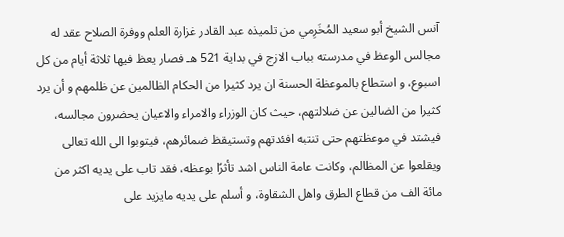آنس الشيخ أبو سعيد المُخَرِمي من تلميذه عبد القادر غزارة العلم ووفرة الصلاح عقد له مجالس الوعظ في مدرسته بباب الازج في بداية 521 هـ فصار يعظ فيها ثلاثة أيام من كل اسبوع، و استطاع بالموعظة الحسنة ان يرد كثيرا من الحكام الظالمين عن ظلمهم و أن يرد كثيرا من الضالين عن ضلالتهم، حيث كان الوزراء والامراء والاعيان يحضرون مجالسه، فيشتد في موعظتهم حتى تنتبه افئدتهم وتستيقظ ضمائرهم، فيتوبوا الى الله تعالى ويقلعوا عن المظالم، وكانت عامة الناس اشد تأثرًا بوعظه، فقد تاب على يديه اكثر من مائة الف من قطاع الطرق واهل الشقاوة، و أسلم على يديه مايزيد على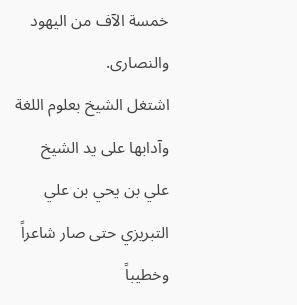خمسة الآف من اليهود والنصارى.
اشتغل الشيخ بعلوم اللغة وآدابها على يد الشيخ علي بن يحي بن علي التبريزي حتى صار شاعراً وخطيباً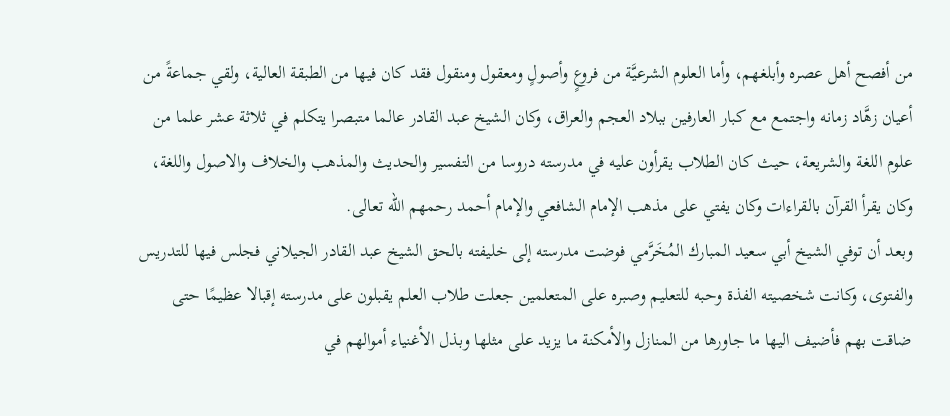من أفصح أهل عصره وأبلغهم، وأما العلوم الشرعيَّة من فروعٍ وأصولٍ ومعقول ومنقول فقد كان فيها من الطبقة العالية، ولقي جماعةً من أعيان زهَّاد زمانه واجتمع مع كبار العارفين ببلاد العجم والعراق، وكان الشيخ عبد القادر عالما متبصرا يتكلم في ثلاثة عشر علما من علوم اللغة والشريعة، حيث كان الطلاب يقرأون عليه في مدرسته دروسا من التفسير والحديث والمذهب والخلاف والاصول واللغة، وكان يقرأ القرآن بالقراءات وكان يفتي على مذهب الإمام الشافعي والإمام أحمد رحمهم الله تعالى.
وبعد أن توفي الشيخ أبي سعيد المبارك المُخَرَّمي فوضت مدرسته إلى خليفته بالحق الشيخ عبد القادر الجيلاني فجلس فيها للتدريس والفتوى، وكانت شخصيته الفذة وحبه للتعليم وصبره على المتعلمين جعلت طلاب العلم يقبلون على مدرسته إقبالا عظيمًا حتى ضاقت بهم فأضيف اليها ما جاورها من المنازل والأمكنة ما يزيد على مثلها وبذل الأغنياء أموالهم في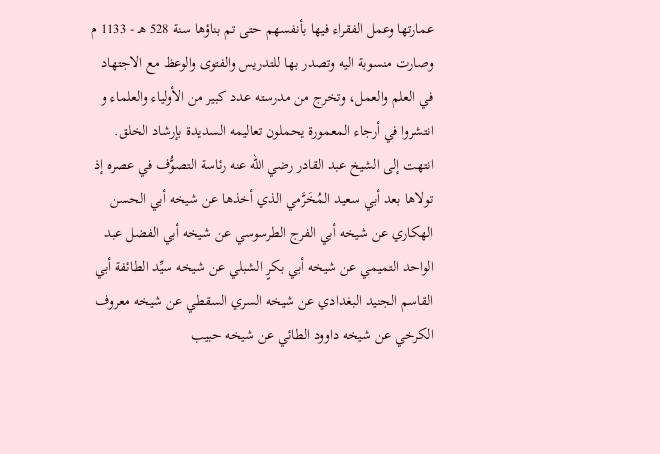عمارتها وعمل الفقراء فيها بأنفسهم حتى تم بناؤها سنة 528 هـ - 1133 م وصارت منسوبة اليه وتصدر بها للتدريس والفتوى والوعظ مع الاجتهاد في العلم والعمل، وتخرج من مدرسته عدد كبير من الأولياء والعلماء و انتشروا في أرجاء المعمورة يحملون تعاليمه السديدة بإرشاد الخلق.
انتهت إلى الشيخ عبد القادر رضي الله عنه رئاسة التصوُّف في عصره إذ تولاها بعد أبي سعيد المُخَرَّمي الذي أخذها عن شيخه أبي الحسن الهكاري عن شيخه أبي الفرج الطرسوسي عن شيخه أبي الفضل عبد الواحد التميمي عن شيخه أبي بكرٍ الشبلي عن شيخه سيِّد الطائفة أبي القاسم الجنيد البغدادي عن شيخه السري السقطي عن شيخه معروف الكرخي عن شيخه داوود الطائي عن شيخه حبيب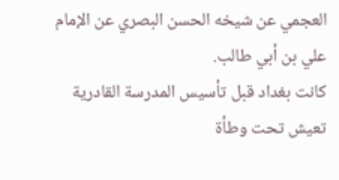العجمي عن شيخه الحسن البصري عن الإمام علي بن أبي طالب.
كانت بغداد قبل تأسيس المدرسة القادرية تعيش تحت وطأة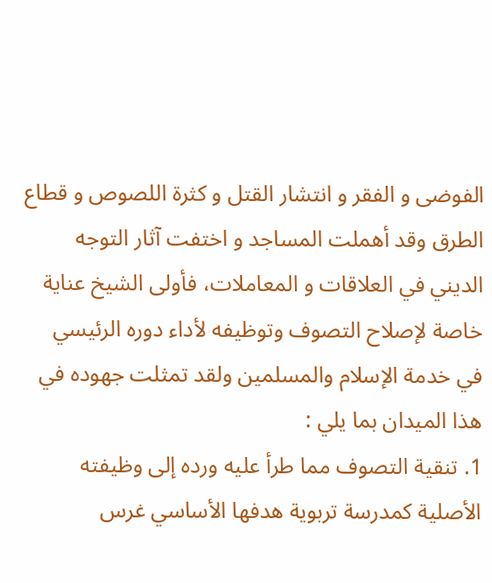الفوضى و الفقر و انتشار القتل و كثرة اللصوص و قطاع الطرق وقد أهملت المساجد و اختفت آثار التوجه الديني في العلاقات و المعاملات، فأولى الشيخ عناية خاصة لإصلاح التصوف وتوظيفه لأداء دوره الرئيسي في خدمة الإسلام والمسلمين ولقد تمثلت جهوده في هذا الميدان بما يلي :
1. تنقية التصوف مما طرأ عليه ورده إلى وظيفته الأصلية كمدرسة تربوية هدفها الأساسي غرس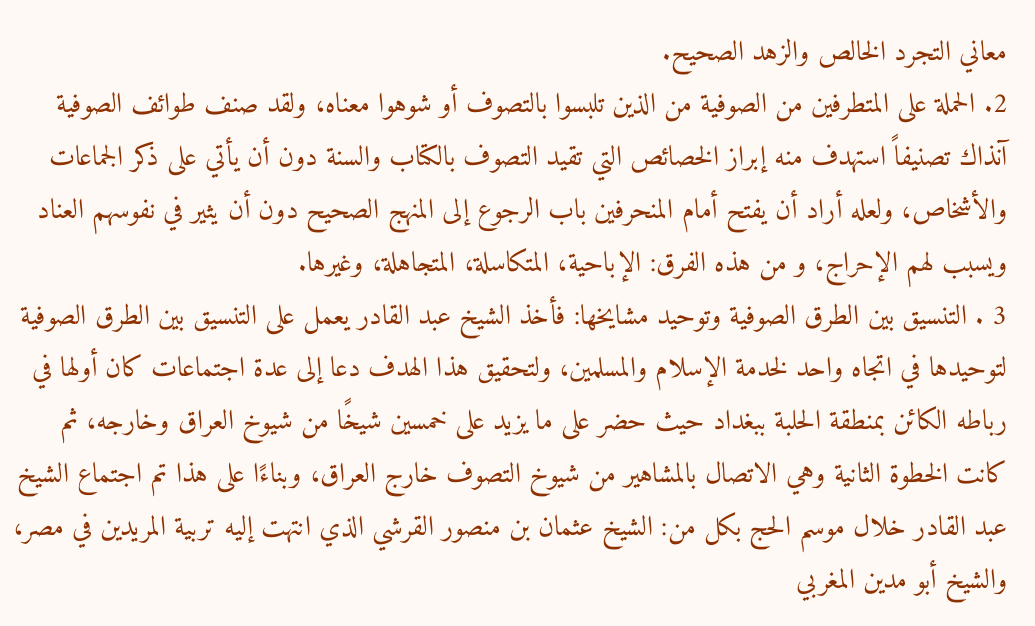معاني التجرد الخالص والزهد الصحيح.
2. الحملة على المتطرفين من الصوفية من الذين تلبسوا بالتصوف أو شوهوا معناه، ولقد صنف طوائف الصوفية آنذاك تصنيفاً استهدف منه إبراز الخصائص التي تقيد التصوف بالكتاب والسنة دون أن يأتي على ذكر الجماعات والأشخاص، ولعله أراد أن يفتح أمام المنحرفين باب الرجوع إلى المنهج الصحيح دون أن يثير في نفوسهم العناد ويسبب لهم الإحراج، و من هذه الفرق: الإباحية، المتكاسلة، المتجاهلة، وغيرها.
3 . التنسيق بين الطرق الصوفية وتوحيد مشايخها: فأخذ الشيخ عبد القادر يعمل على التنسيق بين الطرق الصوفية لتوحيدها في اتجاه واحد لخدمة الإسلام والمسلمين، ولتحقيق هذا الهدف دعا إلى عدة اجتماعات كان أولها في رباطه الكائن بمنطقة الحلبة ببغداد حيث حضر على ما يزيد على خمسين شيخًا من شيوخ العراق وخارجه، ثم كانت الخطوة الثانية وهي الاتصال بالمشاهير من شيوخ التصوف خارج العراق، وبناءًا على هذا تم اجتماع الشيخ عبد القادر خلال موسم الحج بكل من: الشيخ عثمان بن منصور القرشي الذي انتهت إليه تربية المريدين في مصر، والشيخ أبو مدين المغربي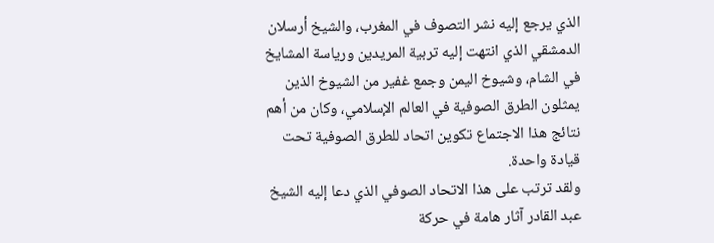الذي يرجع إليه نشر التصوف في المغرب، والشيخ أرسلان الدمشقي الذي انتهت إليه تربية المريدين ورياسة المشايخ في الشام، وشيوخ اليمن وجمع غفير من الشيوخ الذين يمثلون الطرق الصوفية في العالم الإسلامي، وكان من أهم نتائج هذا الاجتماع تكوين اتحاد للطرق الصوفية تحت قيادة واحدة.
ولقد ترتب على هذا الاتحاد الصوفي الذي دعا إليه الشيخ عبد القادر آثار هامة في حركة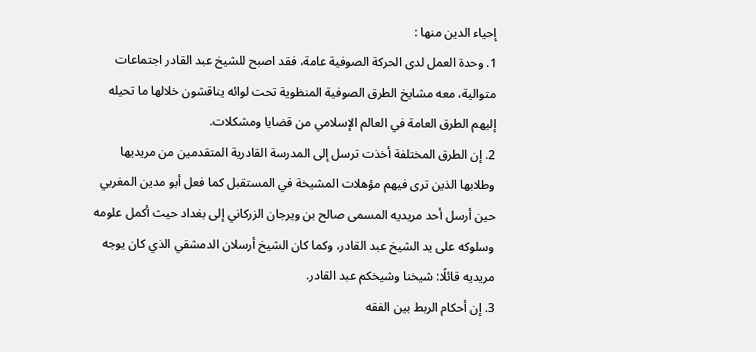إحياء الدين منها :
1. وحدة العمل لدى الحركة الصوفية عامة، فقد اصبح للشيخ عبد القادر اجتماعات متوالية، معه مشايخ الطرق الصوفية المنظوية تحت لوائه يناقشون خلالها ما تحيله إليهم الطرق العامة في العالم الإسلامي من قضايا ومشكلات.
2. إن الطرق المختلفة أخذت ترسل إلى المدرسة القادرية المتقدمين من مريديها وطلابها الذين ترى فيهم مؤهلات المشيخة في المستقبل كما فعل أبو مدين المغربي حين أرسل أحد مريديه المسمى صالح بن ويرجان الزركاني إلى بغداد حيث أكمل علومه وسلوكه على يد الشيخ عبد القادر، وكما كان الشيخ أرسلان الدمشقي الذي كان يوجه مريديه قائلًا: شيخنا وشيخكم عبد القادر.
3. إن أحكام الربط بين الفقه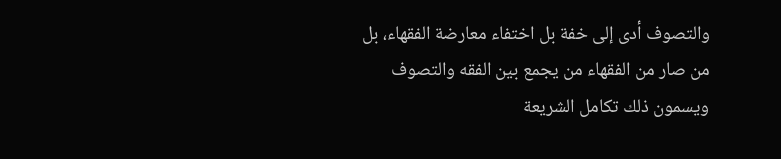والتصوف أدى إلى خفة بل اختفاء معارضة الفقهاء، بل من صار من الفقهاء من يجمع بين الفقه والتصوف ويسمون ذلك تكامل الشريعة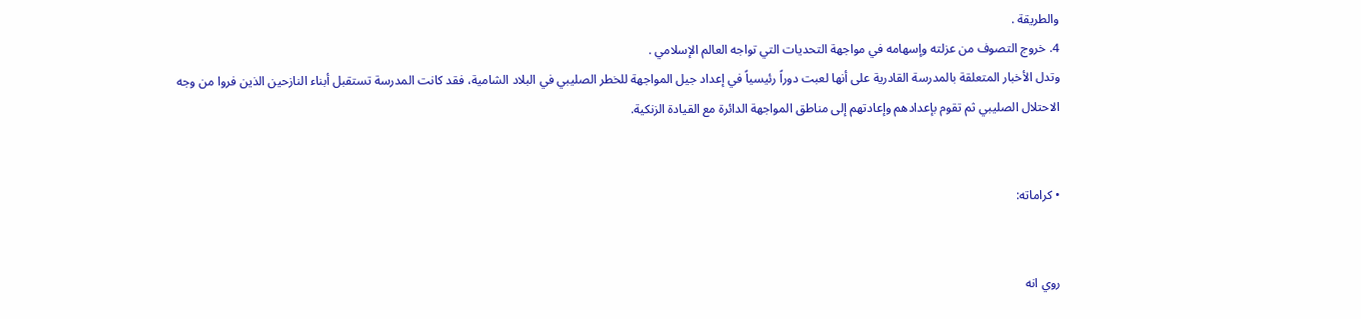والطريقة .
4. خروج التصوف من عزلته وإسهامه في مواجهة التحديات التي تواجه العالم الإسلامي .
وتدل الأخبار المتعلقة بالمدرسة القادرية على أنها لعبت دوراً رئيسياً في إعداد جيل المواجهة للخطر الصليبي في البلاد الشامية، فقد كانت المدرسة تستقبل أبناء النازحين الذين فروا من وجه الاحتلال الصليبي ثم تقوم بإعدادهم وإعادتهم إلى مناطق المواجهة الدائرة مع القيادة الزنكية.


• كراماته:


روي انه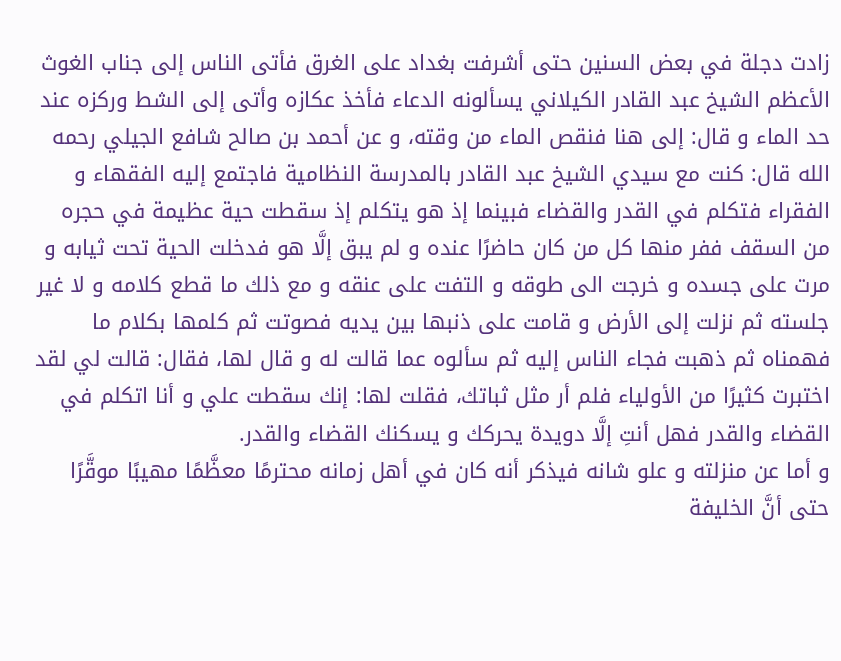زادت دجلة في بعض السنين حتى أشرفت بغداد على الغرق فأتى الناس إلى جناب الغوث الأعظم الشيخ عبد القادر الكيلاني يسألونه الدعاء فأخذ عكازه وأتى إلى الشط وركزه عند حد الماء و قال: إلى هنا فنقص الماء من وقته، و عن أحمد بن صالح شافع الجيلي رحمه الله قال: كنت مع سيدي الشيخ عبد القادر بالمدرسة النظامية فاجتمع إليه الفقهاء و الفقراء فتكلم في القدر والقضاء فبينما إذ هو يتكلم إذ سقطت حية عظيمة في حجره من السقف ففر منها كل من كان حاضرًا عنده و لم يبق إلَّا هو فدخلت الحية تحت ثيابه و مرت على جسده و خرجت الى طوقه و التفت على عنقه و مع ذلك ما قطع كلامه و لا غير جلسته ثم نزلت إلى الأرض و قامت على ذنبها بين يديه فصوتت ثم كلمها بكلام ما فهمناه ثم ذهبت فجاء الناس إليه ثم سألوه عما قالت له و قال لها، فقال: قالت لي لقد اختبرت كثيرًا من الأولياء فلم أر مثل ثباتك، فقلت لها: إنك سقطت علي و أنا اتكلم في القضاء والقدر فهل أنتِ إلَّا دويدة يحركك و يسكنك القضاء والقدر.
و أما عن منزلته و علو شانه فيذكر أنه كان في أهل زمانه محترمًا معظَّمًا مهيبًا موقَّرًا حتى أنَّ الخليفة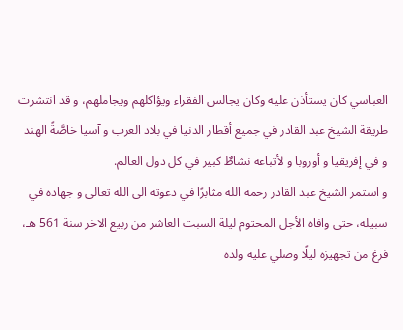العباسي كان يستأذن عليه وكان يجالس الفقراء ويؤاكلهم ويجاملهم، و قد انتشرت طريقة الشيخ عبد القادر في جميع أقطار الدنيا في بلاد العرب و آسيا خاصَّةً الهند و في إفريقيا و أوروبا و لأتباعه نشاطٌ كبير في كل دول العالم.
و استمر الشيخ عبد القادر رحمه الله مثابرًا في دعوته الى الله تعالى و جهاده في سبيله، حتى وافاه الأجل المحتوم ليلة السبت العاشر من ربيع الاخر سنة 561 هـ، فرغ من تجهيزه ليلًا وصلي عليه ولده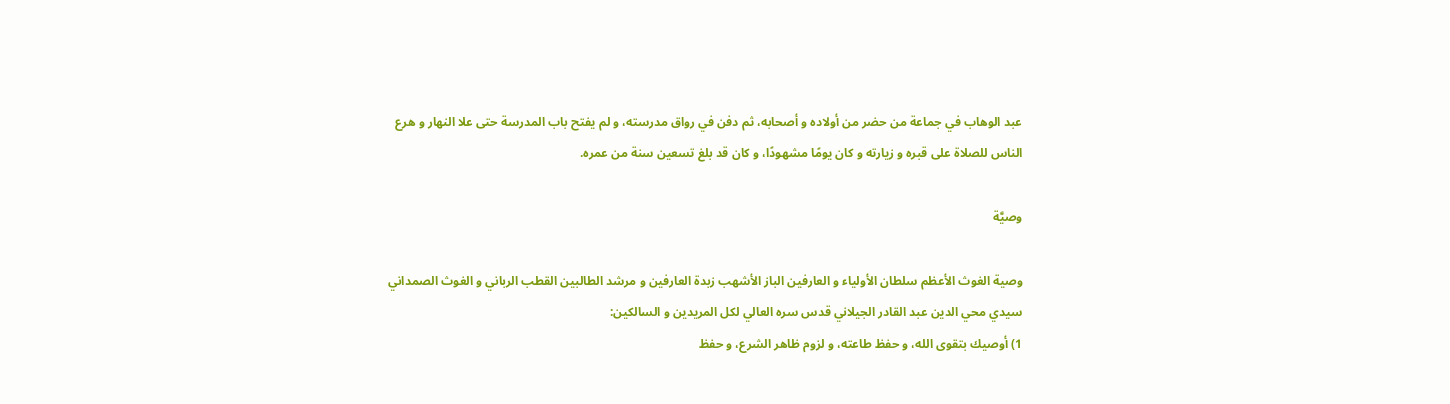عبد الوهاب في جماعة من حضر من أولاده و أصحابه، ثم دفن في رواق مدرسته، و لم يفتح باب المدرسة حتى علا النهار و هرع الناس للصلاة على قبره و زيارته و كان يومًا مشهودًا، و كان قد بلغ تسعين سنة من عمره.

وصيَّة

وصية الغوث الأعظم سلطان الأولياء و العارفين الباز الأشهب زبدة العارفين و مرشد الطالبين القطب الرباني و الغوث الصمداني سيدي محي الدين عبد القادر الجيلاني قدس سره العالي لكل المريدين و السالكين:
1) أوصيك بتقوى الله، و حفظ طاعته، و لزوم ظاهر الشرع، و حفظ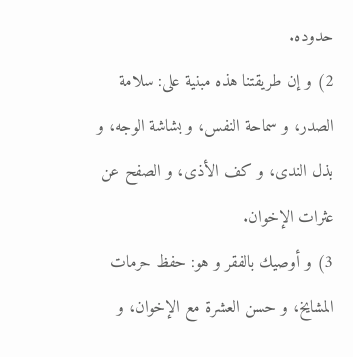حدوده.
2) و إن طريقتنا هذه مبنية على: سلامة الصدر، و سماحة النفس، و بشاشة الوجه، و بذل الندى، و كف الأذى، و الصفح عن عثرات الإخوان.
3) و أوصيك بالفقر و هو: حفظ حرمات المشايخ، و حسن العشرة مع الإخوان، و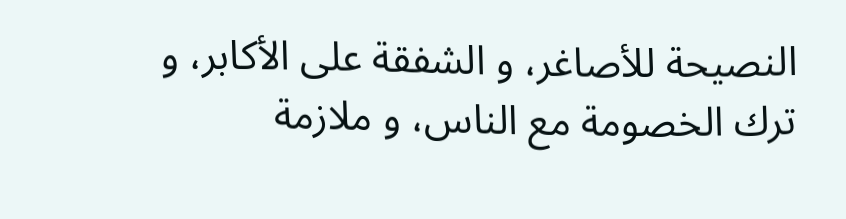النصيحة للأصاغر، و الشفقة على الأكابر، و ترك الخصومة مع الناس، و ملازمة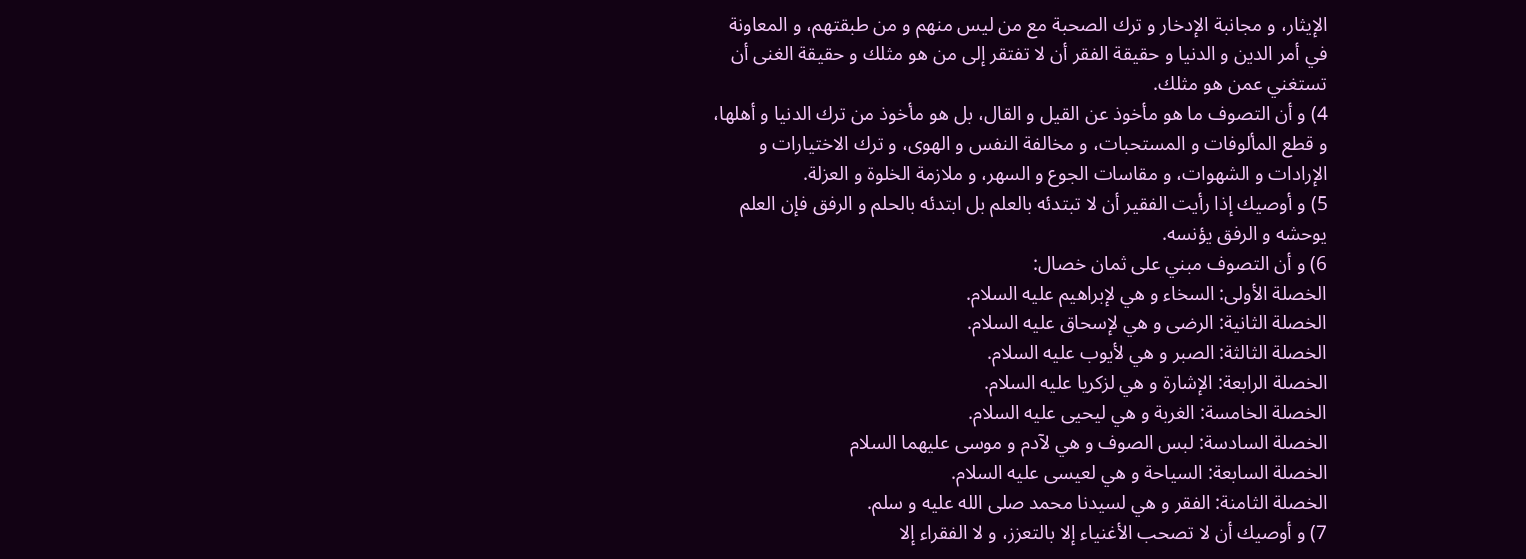الإيثار، و مجانبة الإدخار و ترك الصحبة مع من ليس منهم و من طبقتهم، و المعاونة في أمر الدين و الدنيا و حقيقة الفقر أن لا تفتقر إلى من هو مثلك و حقيقة الغنى أن تستغني عمن هو مثلك.
4) و أن التصوف ما هو مأخوذ عن القيل و القال، بل هو مأخوذ من ترك الدنيا و أهلها، و قطع المألوفات و المستحبات، و مخالفة النفس و الهوى، و ترك الاختيارات و الإرادات و الشهوات، و مقاسات الجوع و السهر، و ملازمة الخلوة و العزلة.
5) و أوصيك إذا رأيت الفقير أن لا تبتدئه بالعلم بل ابتدئه بالحلم و الرفق فإن العلم يوحشه و الرفق يؤنسه.
6) و أن التصوف مبني على ثمان خصال:
الخصلة الأولى: السخاء و هي لإبراهيم عليه السلام.
الخصلة الثانية: الرضى و هي لإسحاق عليه السلام.
الخصلة الثالثة: الصبر و هي لأيوب عليه السلام.
الخصلة الرابعة: الإشارة و هي لزكريا عليه السلام.
الخصلة الخامسة: الغربة و هي ليحيى عليه السلام.
الخصلة السادسة: لبس الصوف و هي لآدم و موسى عليهما السلام
الخصلة السابعة: السياحة و هي لعيسى عليه السلام.
الخصلة الثامنة: الفقر و هي لسيدنا محمد صلى الله عليه و سلم.
7) و أوصيك أن لا تصحب الأغنياء إلا بالتعزز، و لا الفقراء إلا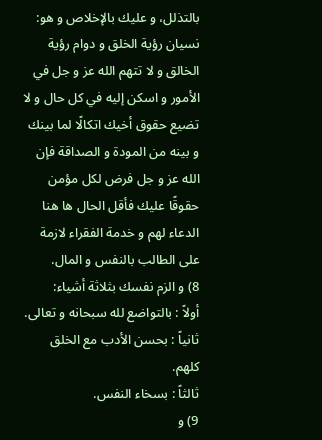بالتذلل، و عليك بالإخلاص و هو: نسيان رؤية الخلق و دوام رؤية الخالق و لا تتهم الله عز و جل في الأمور و اسكن إليه في كل حال و لا تضيع حقوق أخيك اتكالًا لما بينك و بينه من المودة و الصداقة فإن الله عز و جل فرض لكل مؤمن حقوقًا عليك فأقل الحال ها هنا الدعاء لهم و خدمة الفقراء لازمة على الطالب بالنفس و المال.
8) و الزم نفسك بثلاثة أشياء:
أولاً : بالتواضع لله سبحانه و تعالى.
ثانياً : بحسن الأدب مع الخلق كلهم.
ثالثاً : بسخاء النفس.
9) و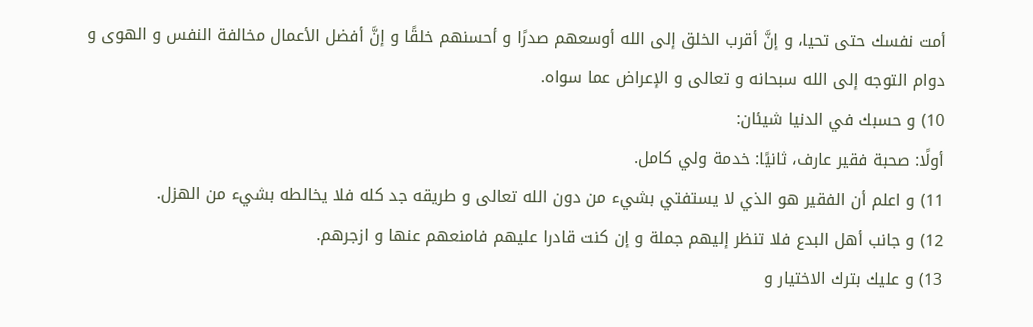أمت نفسك حتى تحيا، و إنَّ أقرب الخلق إلى الله أوسعهم صدرًا و أحسنهم خلقًا و إنَّ أفضل الأعمال مخالفة النفس و الهوى و دوام التوجه إلى الله سبحانه و تعالى و الإعراض عما سواه.
10) و حسبك في الدنيا شيئان:
أولًا: صحبة فقير عارف، ثانيًا: خدمة ولي كامل.
11) و اعلم أن الفقير هو الذي لا يستفتي بشيء من دون الله تعالى و طريقه جد كله فلا يخالطه بشيء من الهزل.
12) و جانب أهل البدع فلا تنظر إليهم جملة و إن كنت قادرا عليهم فامنعهم عنها و ازجرهم.
13) و عليك بترك الاختيار و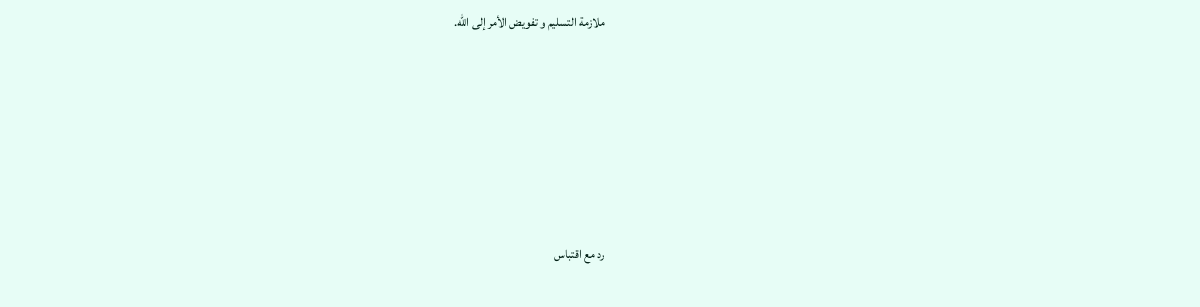ملازمة التسليم و تفويض الأمر إلى الله.







رد مع اقتباس